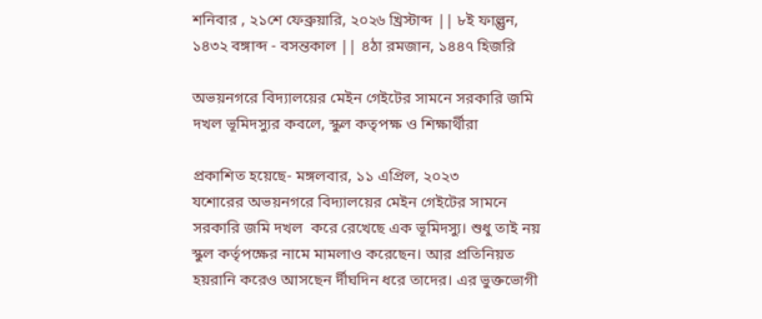শনিবার , ২১শে ফেব্রুয়ারি, ২০২৬ খ্রিস্টাব্দ || ৮ই ফাল্গুন, ১৪৩২ বঙ্গাব্দ - বসন্তকাল || ৪ঠা রমজান, ১৪৪৭ হিজরি

অভয়নগরে বিদ্যালয়ের মেইন গেইটের সামনে সরকারি জমি দখল ভূমিদস্যুর কবলে, স্কুল কতৃপক্ষ ও শিক্ষার্থীরা

প্রকাশিত হয়েছে- মঙ্গলবার, ১১ এপ্রিল, ২০২৩
যশোরের অভয়নগরে বিদ্যালয়ের মেইন গেইটের সামনে সরকারি জমি দখল  করে রেখেছে এক ভূমিদস্যু। শুধু তাই নয় স্কুল কর্তৃপক্ষের নামে মামলাও করেছেন। আর প্রতিনিয়ত হয়রানি করেও আসছেন র্দীঘদিন ধরে তাদের। এর ভুক্তভোগী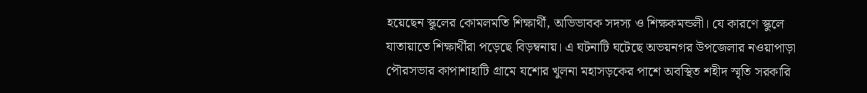হয়েছেন স্কুলের কোমলমতি শিক্ষার্থী, অভিভাবক সদস্য ও শিক্ষকমন্ডলী। যে কারণে স্কুলে যাতায়াতে শিক্ষার্থীরা পড়েছে বিড়ম্বনায়। এ ঘটনাটি ঘটেছে অভয়নগর উপজেলার নওয়াপাড়া পৌরসভার কাপাশাহাটি গ্রামে যশোর খুলনা মহাসড়কের পাশে অবস্থিত শহীদ স্মৃতি সরকারি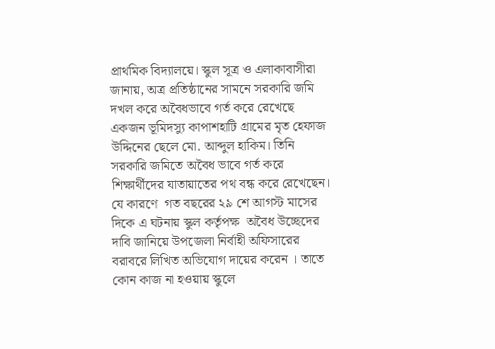প্রাথমিক বিদ্যালয়ে। স্কুল সূত্র ও এলাকাবাসীরা জানায়, অত্র প্রতিষ্ঠানের সামনে সরকারি জমি দখল করে অবৈধভাবে গর্ত করে রেখেছে একজন ভূমিদস্যু কাপাশহাটি গ্রামের মৃত হেফাজ উদ্দিনের ছেলে মো. আব্দুল হাকিম। তিনি সরকারি জমিতে অবৈধ ভাবে গর্ত করে শিক্ষার্থীদের যাতায়াতের পথ বন্ধ করে রেখেছেন। যে কারণে  গত বছরের ২৯ শে আগস্ট মাসের দিকে এ ঘটনায় স্কুল কর্তৃপক্ষ  অবৈধ উচ্ছেদের দাবি জানিয়ে উপজেলা নির্বাহী অফিসারের বরাবরে লিখিত অভিযোগ দায়ের করেন । তাতে কোন কাজ না হওয়ায় স্কুলে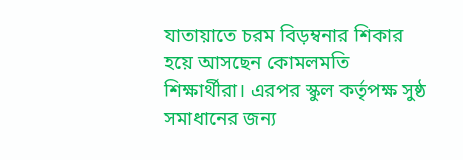যাতায়াতে চরম বিড়ম্বনার শিকার হয়ে আসছেন কোমলমতি শিক্ষার্থীরা। এরপর স্কুল কর্তৃপক্ষ সুষ্ঠ সমাধানের জন্য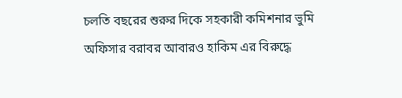চলতি বছরের শুরুর দিকে সহকারী কমিশনার ভুমি অফিসার বরাবর আবারও হাকিম এর বিরুদ্ধে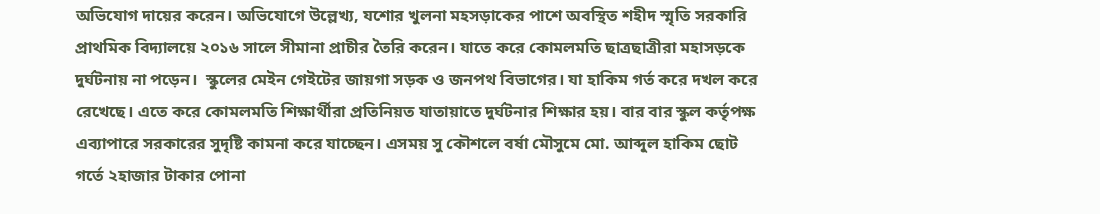অভিযোগ দায়ের করেন। অভিযোগে উল্লেখ্য, যশোর খুলনা মহসড়াকের পাশে অবস্থিত শহীদ স্মৃতি সরকারি প্রাথমিক বিদ্যালয়ে ২০১৬ সালে সীমানা প্রাচীর তৈরি করেন। যাতে করে কোমলমতি ছাত্রছাত্রীরা মহাসড়কে দুর্ঘটনায় না পড়েন।  স্কুলের মেইন গেইটের জায়গা সড়ক ও জনপথ বিভাগের। যা হাকিম গর্ত করে দখল করে রেখেছে। এতে করে কোমলমতি শিক্ষার্থীরা প্রতিনিয়ত যাতায়াতে দুর্ঘটনার শিক্ষার হয়। বার বার স্কুল কর্তৃপক্ষ এব্যাপারে সরকারের সুদৃষ্টি কামনা করে যাচ্ছেন। এসময় সু কৌশলে বর্ষা মৌসুমে মো. আব্দুল হাকিম ছোট গর্তে ২হাজার টাকার পোনা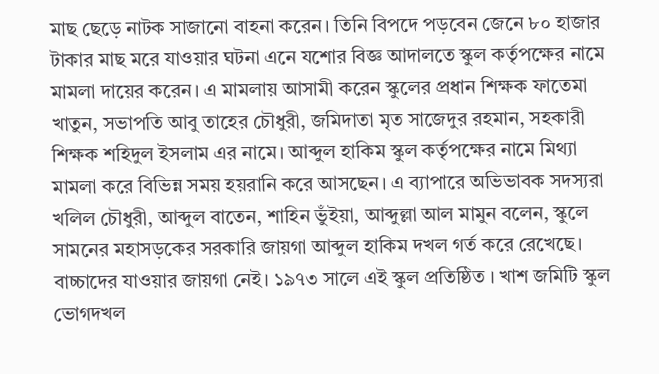মাছ ছেড়ে নাটক সাজানো বাহনা করেন। তিনি বিপদে পড়বেন জেনে ৮০ হাজার টাকার মাছ মরে যাওয়ার ঘটনা এনে যশোর বিজ্ঞ আদালতে স্কুল কর্তৃপক্ষের নামে মামলা দায়ের করেন। এ মামলায় আসামী করেন স্কুলের প্রধান শিক্ষক ফাতেমা খাতুন, সভাপতি আবু তাহের চৌধুরী, জমিদাতা মৃত সাজেদুর রহমান, সহকারী শিক্ষক শহিদুল ইসলাম এর নামে। আব্দুল হাকিম স্কুল কর্তৃপক্ষের নামে মিথ্যা মামলা করে বিভিন্ন সময় হয়রানি করে আসছেন। এ ব্যাপারে অভিভাবক সদস্যরা খলিল চৌধুরী, আব্দুল বাতেন, শাহিন ভুঁইয়া, আব্দুল্লা আল মামুন বলেন, স্কুলে সামনের মহাসড়কের সরকারি জায়গা আব্দুল হাকিম দখল গর্ত করে রেখেছে। বাচ্চাদের যাওয়ার জায়গা নেই। ১৯৭৩ সালে এই স্কুল প্রতিষ্ঠিত । খাশ জমিটি স্কুল ভোগদখল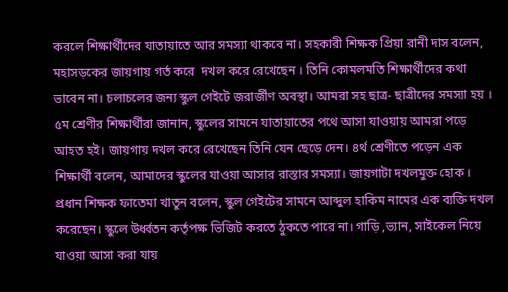করলে শিক্ষার্থীদের যাতায়াতে আর সমস্যা থাকবে না। সহকারী শিক্ষক প্রিয়া রানী দাস বলেন, মহাসড়কের জায়গায় গর্ত করে  দখল করে রেখেছেন । তিনি কোমলমতি শিক্ষার্থীদের কথা ভাবেন না। চলাচলের জন্য স্কুল গেইটে জরার্জীণ অবস্থা। আমরা সহ ছাত্র- ছাত্রীদের সমস্যা হয় । ৫ম শ্রেণীর শিক্ষার্থীরা জানান, স্কুলের সামনে যাতায়াতের পথে আসা যাওয়ায় আমরা পড়ে আহত হই। জায়গায় দখল করে রেখেছেন তিনি যেন ছেড়ে দেন। ৪র্থ শ্রেণীতে পড়েন এক শিক্ষার্থী বলেন, আমাদের স্কুলের যাওয়া আসার রাস্তার সমস্যা। জায়গাটা দখলমুক্ত হোক । প্রধান শিক্ষক ফাতেমা খাতুন বলেন, স্কুল গেইটের সামনে আব্দুল হাকিম নামের এক ব্যক্তি দখল করেছেন। স্কুলে উর্ধ্বতন কর্তৃপক্ষ ভিজিট করতে ঠুকতে পারে না। গাড়ি ,ভ্যান, সাইকেল নিয়ে যাওয়া আসা করা যায়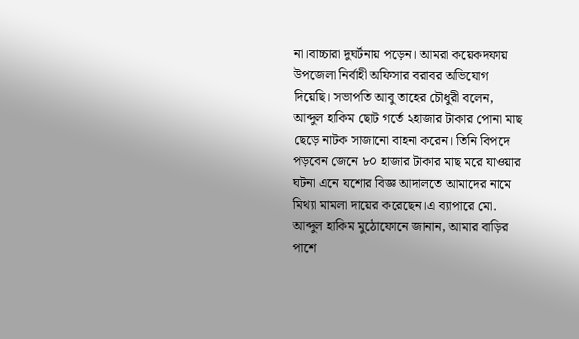না।বাচ্চারা দুঘর্টনায় পড়েন। আমরা কয়েকদফায় উপজেলা নির্বাহী অফিসার বরাবর অভিযোগ দিয়েছি। সভাপতি আবু তাহের চৌধুরী বলেন, আব্দুল হাকিম ছোট গর্তে ২হাজার টাকার পোনা মাছ ছেড়ে নাটক সাজানো বাহনা করেন। তিনি বিপদে পড়বেন জেনে ৮০ হাজার টাকার মাছ মরে যাওয়ার ঘটনা এনে যশোর বিজ্ঞ আদালতে আমাদের নামে মিথ্যা মামলা দায়ের করেছেন।এ ব্যাপারে মো. আব্দুল হাকিম মুঠোফোনে জানান, আমার বাড়ির পাশে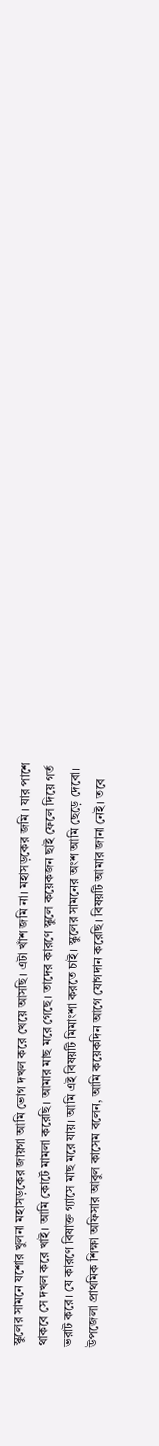স্কুলের সামনে যশোর খুলনা মহাসড়কের জায়গা আমি ভোগ দখল করে খেয়ে আসছি। এটা খাঁশ জমি না। মহাসড়কের জমি । যার পাশে থাকবে সে দখল করে খাই। আমি কোর্টে মামলা করেছি। আমার মাছ মরে গেছে। তাদের কারণে স্কুলে কয়েকজন ছাই ফেলে দিয়ে গর্ত ভরাট করে। যে কারণে বিষাক্ত গ্যাসে মাছ মরে যায়। আমি এই বিষয়টি মিমাংশা করতে চাই। স্কুলের সামনের অংশ আমি ছেড়ে দেবো। উপজেলা প্রাথমিক শিক্ষা অফিসার আবুল কাসেম বলেন, আমি কয়েকদিন আগে যোগদান করেছি। বিষয়টি আমার জানা নেই। তবে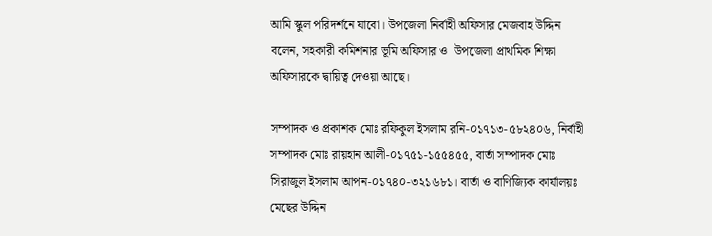আমি স্কুল পরিদর্শনে যাবো। উপজেলা নির্বাহী অফিসার মেজবাহ উদ্দিন বলেন, সহকারী কমিশনার ভূমি অফিসার ও  উপজেলা প্রাথমিক শিক্ষা অফিসারকে দ্বায়িত্ব দেওয়া আছে।

সম্পাদক ও প্রকাশক মোঃ রফিকুল ইসলাম রনি-০১৭১৩-৫৮২৪০৬, নির্বাহী সম্পাদক মোঃ রায়হান আলী-০১৭৫১-১৫৫৪৫৫, বার্তা সম্পাদক মোঃ সিরাজুল ইসলাম আপন-০১৭৪০-৩২১৬৮১। বার্তা ও বাণিজ্যিক কার্যালয়ঃ মেছের উদ্দিন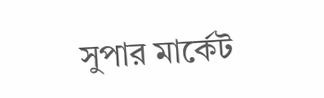সুপার মার্কেট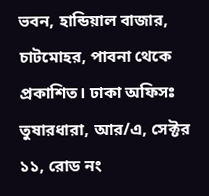ভবন, হান্ডিয়াল বাজার, চাটমোহর, পাবনা থেকে প্রকাশিত। ঢাকা অফিসঃ তুষারধারা, আর/এ, সেক্টর ১১, রোড নং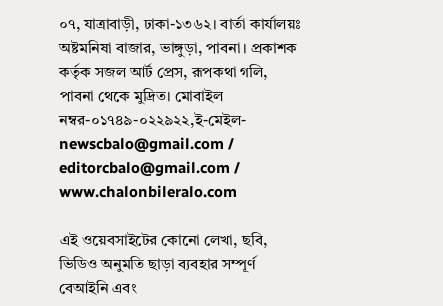০৭, যাত্রাবাড়ী, ঢাকা-১৩৬২। বার্তা কার্যালয়ঃ অষ্টমনিষা বাজার, ভাঙ্গুড়া, পাবনা। প্রকাশক কর্তৃক সজল আর্ট প্রেস, রূপকথা গলি, পাবনা থেকে মুদ্রিত। মোবাইল নম্বর-০১৭৪৯-০২২৯২২,ই-মেইল- newscbalo@gmail.com / editorcbalo@gmail.com / www.chalonbileralo.com

এই ওয়েবসাইটের কোনো লেখা, ছবি, ভিডিও অনুমতি ছাড়া ব্যবহার সম্পূর্ণ বেআইনি এবং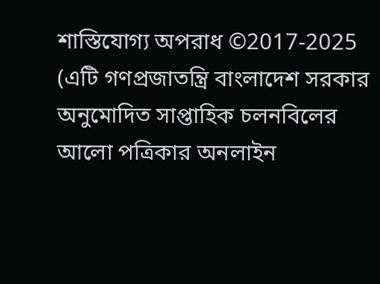শাস্তিযোগ্য অপরাধ ©2017-2025 (এটি গণপ্রজাতন্ত্রি বাংলাদেশ সরকার অনুমোদিত সাপ্তাহিক চলনবিলের আলো পত্রিকার অনলাইন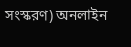সংস্করণ) অনলাইন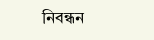নিবন্ধন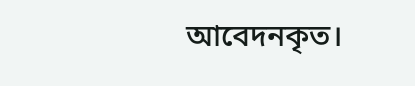আবেদনকৃত।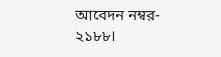আবেদন নম্বর- ২১৮৮।